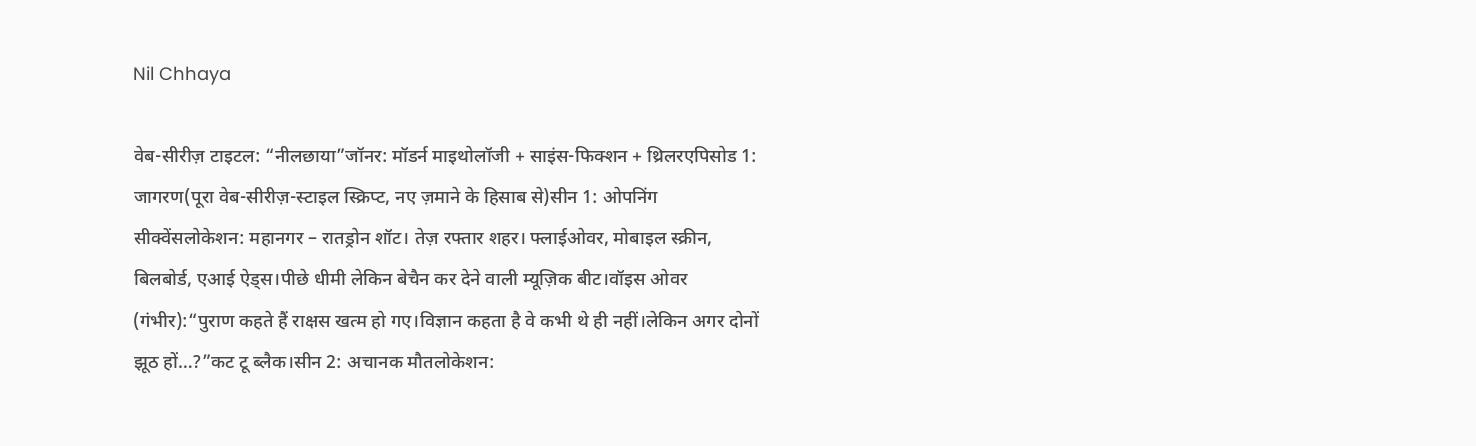Nil Chhaya

वेब-सीरीज़ टाइटल: “नीलछाया”जॉनर: मॉडर्न माइथोलॉजी + साइंस-फिक्शन + थ्रिलरएपिसोड 1: जागरण(पूरा वेब-सीरीज़-स्टाइल स्क्रिप्ट, नए ज़माने के हिसाब से)सीन 1: ओपनिंग सीक्वेंसलोकेशन: महानगर – रातड्रोन शॉट। तेज़ रफ्तार शहर। फ्लाईओवर, मोबाइल स्क्रीन, बिलबोर्ड, एआई ऐड्स।पीछे धीमी लेकिन बेचैन कर देने वाली म्यूज़िक बीट।वॉइस ओवर (गंभीर):“पुराण कहते हैं राक्षस खत्म हो गए।विज्ञान कहता है वे कभी थे ही नहीं।लेकिन अगर दोनों झूठ हों…?”कट टू ब्लैक।सीन 2: अचानक मौतलोकेशन: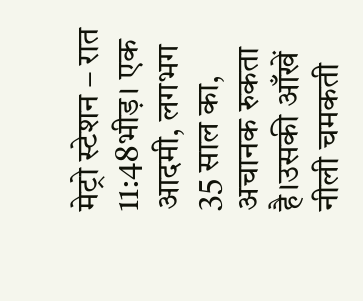मेट्रो स्टेशन – रात 11:48भीड़। एक आदमी, लगभग 35 साल का, अचानक रुकता है।उसकी आँखें नीली चमकती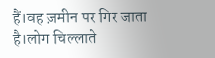हैं।वह ज़मीन पर गिर जाता है।लोग चिल्लाते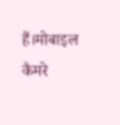हैं।मोबाइल कैमरे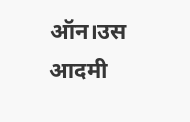ऑन।उस आदमी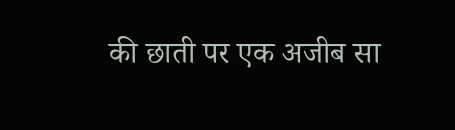की छाती पर एक अजीब सा